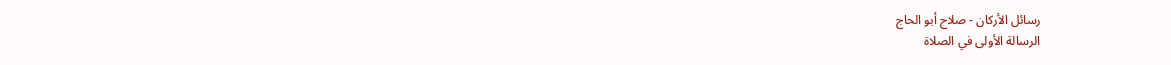رسائل الأركان - صلاح أبو الحاج
الرسالة الأولى في الصلاة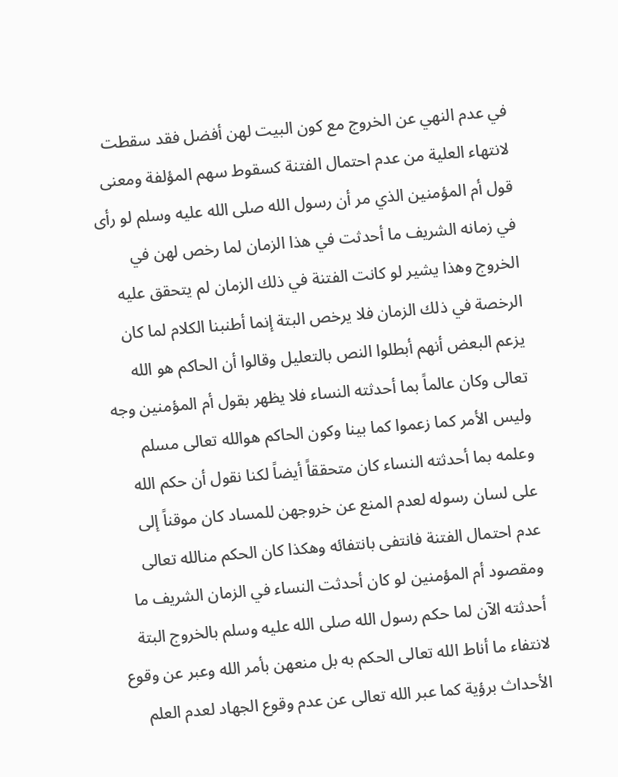في عدم النهي عن الخروج مع كون البيت لهن أفضل فقد سقطت لانتهاء العلية من عدم احتمال الفتنة كسقوط سهم المؤلفة ومعنى قول أم المؤمنين الذي مر أن رسول الله صلى الله عليه وسلم لو رأى في زمانه الشريف ما أحدثت في هذا الزمان لما رخص لهن في الخروج وهذا يشير لو كانت الفتنة في ذلك الزمان لم يتحقق عليه الرخصة في ذلك الزمان فلا يرخص البتة إنما أطنبنا الكلام لما كان يزعم البعض أنهم أبطلوا النص بالتعليل وقالوا أن الحاكم هو الله تعالى وكان عالماً بما أحدثته النساء فلا يظهر بقول أم المؤمنين وجه وليس الأمر كما زعموا كما بينا وكون الحاكم هوالله تعالى مسلم وعلمه بما أحدثته النساء كان متحققاً أيضاً لكنا نقول أن حكم الله على لسان رسوله لعدم المنع عن خروجهن للمساد كان موقناً إلى عدم احتمال الفتنة فانتفى بانتفائه وهكذا كان الحكم منالله تعالى ومقصود أم المؤمنين لو كان أحدثت النساء في الزمان الشريف ما أحدثته الآن لما حكم رسول الله صلى الله عليه وسلم بالخروج البتة لانتفاء ما أناط الله تعالى الحكم به بل منعهن بأمر الله وعبر عن وقوع الأحداث برؤية كما عبر الله تعالى عن عدم وقوع الجهاد لعدم العلم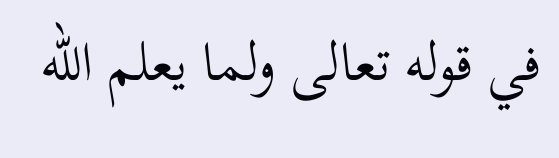في قوله تعالى ولما يعلم الله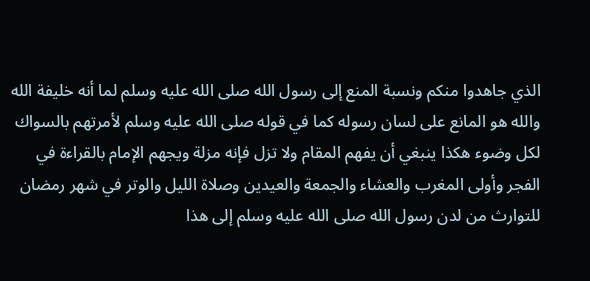الذي جاهدوا منكم ونسبة المنع إلى رسول الله صلى الله عليه وسلم لما أنه خليفة الله والله هو المانع على لسان رسوله كما في قوله صلى الله عليه وسلم لأمرتهم بالسواك لكل وضوء هكذا ينبغي أن يفهم المقام ولا تزل فإنه مزلة ويجهم الإمام بالقراءة في الفجر وأولى المغرب والعشاء والجمعة والعيدين وصلاة الليل والوتر في شهر رمضان للتوارث من لدن رسول الله صلى الله عليه وسلم إلى هذا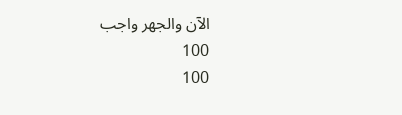الآن والجهر واجب
100
100